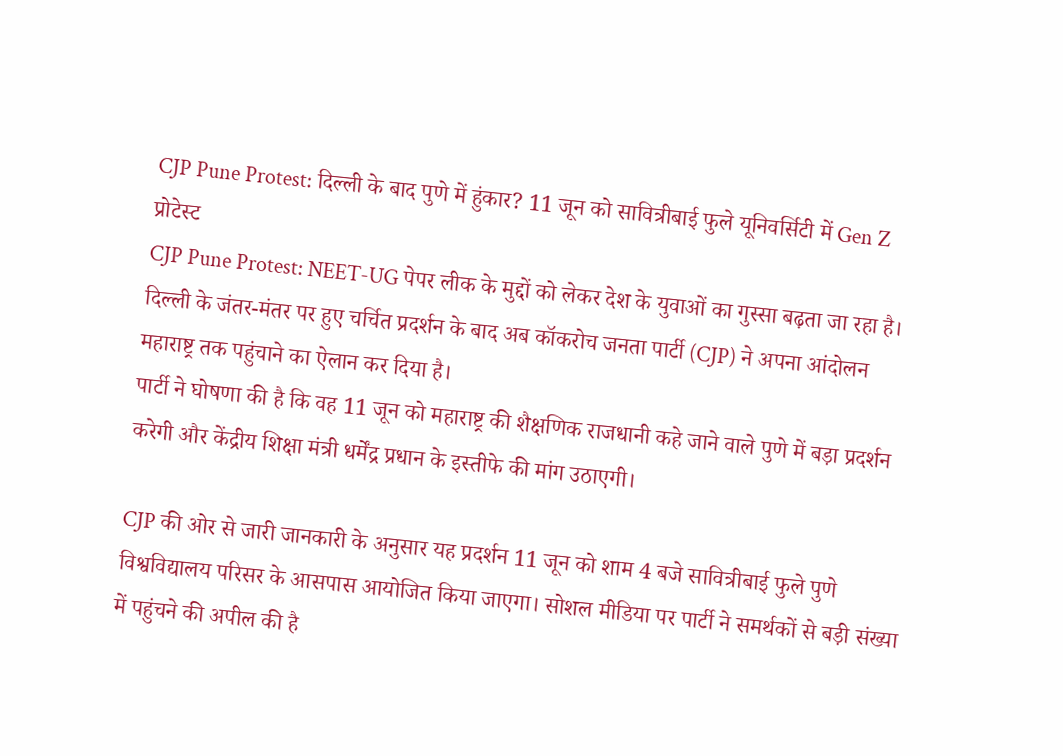CJP Pune Protest: दिल्ली के बाद पुणे में हुंकार? 11 जून को सावित्रीबाई फुले यूनिवर्सिटी में Gen Z प्रोटेस्ट
CJP Pune Protest: NEET-UG पेपर लीक के मुद्दों को लेकर देश के युवाओं का गुस्सा बढ़ता जा रहा है। दिल्ली के जंतर-मंतर पर हुए चर्चित प्रदर्शन के बाद अब कॉकरोच जनता पार्टी (CJP) ने अपना आंदोलन महाराष्ट्र तक पहुंचाने का ऐलान कर दिया है।
पार्टी ने घोषणा की है कि वह 11 जून को महाराष्ट्र की शैक्षणिक राजधानी कहे जाने वाले पुणे में बड़ा प्रदर्शन करेगी और केंद्रीय शिक्षा मंत्री धर्मेंद्र प्रधान के इस्तीफे की मांग उठाएगी।

CJP की ओर से जारी जानकारी के अनुसार यह प्रदर्शन 11 जून को शाम 4 बजे सावित्रीबाई फुले पुणे विश्वविद्यालय परिसर के आसपास आयोजित किया जाएगा। सोशल मीडिया पर पार्टी ने समर्थकों से बड़ी संख्या में पहुंचने की अपील की है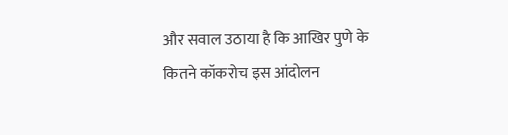और सवाल उठाया है कि आखिर पुणे के कितने कॉकरोच इस आंदोलन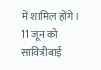में शामिल होंगे।
11 जून को सावित्रीबाई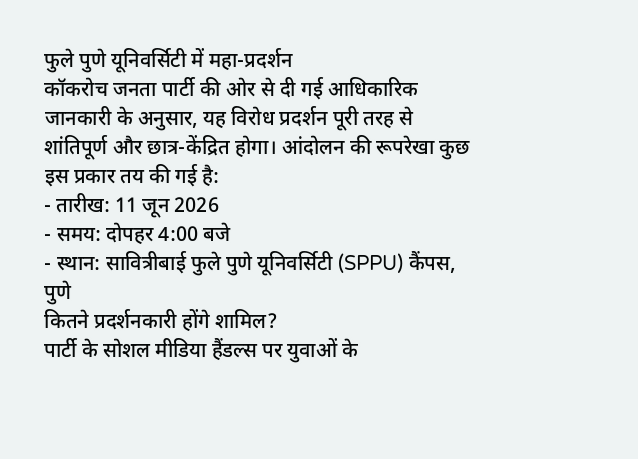फुले पुणे यूनिवर्सिटी में महा-प्रदर्शन
कॉकरोच जनता पार्टी की ओर से दी गई आधिकारिक जानकारी के अनुसार, यह विरोध प्रदर्शन पूरी तरह से शांतिपूर्ण और छात्र-केंद्रित होगा। आंदोलन की रूपरेखा कुछ इस प्रकार तय की गई है:
- तारीख: 11 जून 2026
- समय: दोपहर 4:00 बजे
- स्थान: सावित्रीबाई फुले पुणे यूनिवर्सिटी (SPPU) कैंपस, पुणे
कितने प्रदर्शनकारी होंगे शामिल?
पार्टी के सोशल मीडिया हैंडल्स पर युवाओं के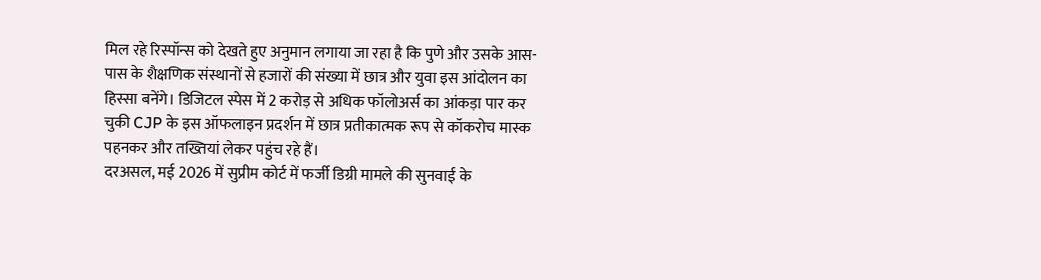मिल रहे रिस्पॉन्स को देखते हुए अनुमान लगाया जा रहा है कि पुणे और उसके आस-पास के शैक्षणिक संस्थानों से हजारों की संख्या में छात्र और युवा इस आंदोलन का हिस्सा बनेंगे। डिजिटल स्पेस में 2 करोड़ से अधिक फॉलोअर्स का आंकड़ा पार कर चुकी CJP के इस ऑफलाइन प्रदर्शन में छात्र प्रतीकात्मक रूप से कॉकरोच मास्क पहनकर और तख्तियां लेकर पहुंच रहे हैं।
दरअसल, मई 2026 में सुप्रीम कोर्ट में फर्जी डिग्री मामले की सुनवाई के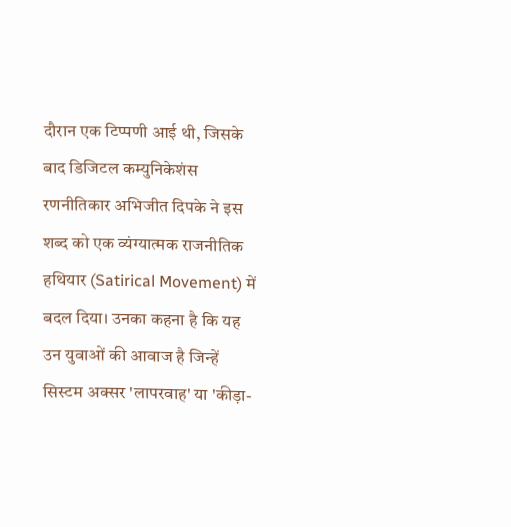दौरान एक टिप्पणी आई थी, जिसके बाद डिजिटल कम्युनिकेशंस रणनीतिकार अभिजीत दिपके ने इस शब्द को एक व्यंग्यात्मक राजनीतिक हथियार (Satirical Movement) में बदल दिया। उनका कहना है कि यह उन युवाओं की आवाज है जिन्हें सिस्टम अक्सर 'लापरवाह' या 'कीड़ा-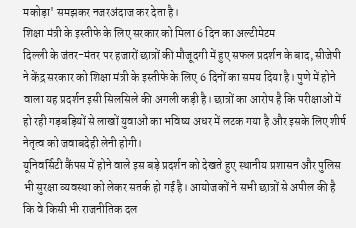मकोड़ा' समझकर नजरअंदाज कर देता है।
शिक्षा मंत्री के इस्तीफे के लिए सरकार को मिला 6 दिन का अल्टीमेटम
दिल्ली के जंतर-मंतर पर हजारों छात्रों की मौजूदगी में हुए सफल प्रदर्शन के बाद, सीजेपी ने केंद्र सरकार को शिक्षा मंत्री के इस्तीफे के लिए 6 दिनों का समय दिया है। पुणे में होने वाला यह प्रदर्शन इसी सिलसिले की अगली कड़ी है। छात्रों का आरोप है कि परीक्षाओं में हो रही गड़बड़ियों से लाखों युवाओं का भविष्य अधर में लटक गया है और इसके लिए शीर्ष नेतृत्व को जवाबदेही लेनी होगी।
यूनिवर्सिटी कैंपस में होने वाले इस बड़े प्रदर्शन को देखते हुए स्थानीय प्रशासन और पुलिस भी सुरक्षा व्यवस्था को लेकर सतर्क हो गई है। आयोजकों ने सभी छात्रों से अपील की है कि वे किसी भी राजनीतिक दल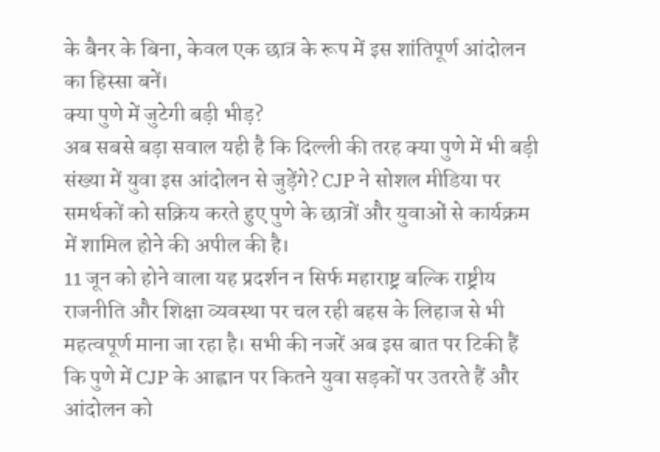के बैनर के बिना, केवल एक छात्र के रूप में इस शांतिपूर्ण आंदोलन का हिस्सा बनें।
क्या पुणे में जुटेगी बड़ी भीड़?
अब सबसे बड़ा सवाल यही है कि दिल्ली की तरह क्या पुणे में भी बड़ी संख्या में युवा इस आंदोलन से जुड़ेंगे? CJP ने सोशल मीडिया पर समर्थकों को सक्रिय करते हुए पुणे के छात्रों और युवाओं से कार्यक्रम में शामिल होने की अपील की है।
11 जून को होने वाला यह प्रदर्शन न सिर्फ महाराष्ट्र बल्कि राष्ट्रीय राजनीति और शिक्षा व्यवस्था पर चल रही बहस के लिहाज से भी महत्वपूर्ण माना जा रहा है। सभी की नजरें अब इस बात पर टिकी हैं कि पुणे में CJP के आह्वान पर कितने युवा सड़कों पर उतरते हैं और आंदोलन को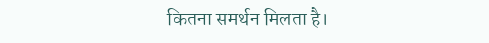कितना समर्थन मिलता है।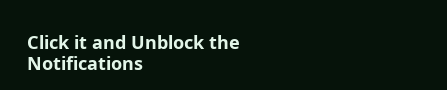Click it and Unblock the Notifications